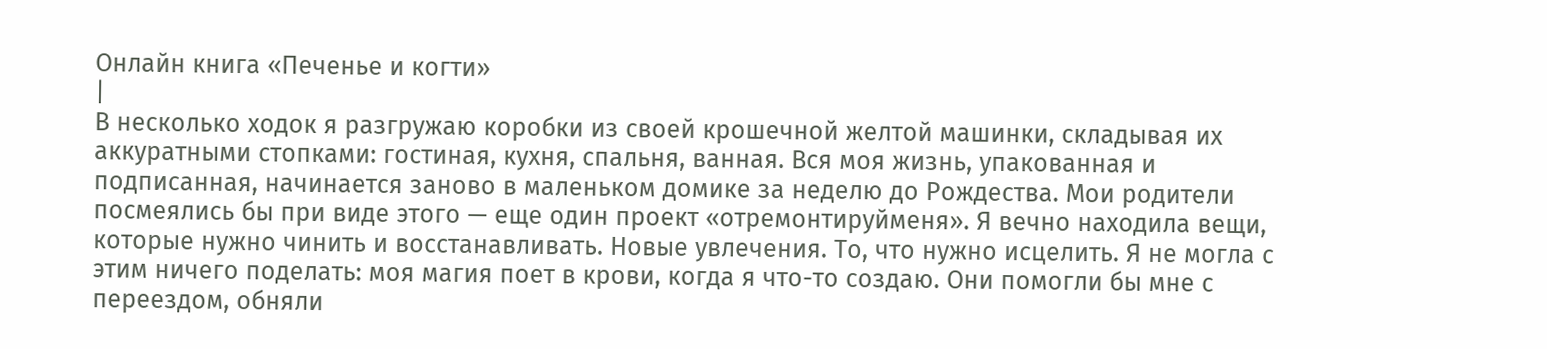Онлайн книга «Печенье и когти»
|
В несколько ходок я разгружаю коробки из своей крошечной желтой машинки, складывая их аккуратными стопками: гостиная, кухня, спальня, ванная. Вся моя жизнь, упакованная и подписанная, начинается заново в маленьком домике за неделю до Рождества. Мои родители посмеялись бы при виде этого — еще один проект «отремонтируйменя». Я вечно находила вещи, которые нужно чинить и восстанавливать. Новые увлечения. То, что нужно исцелить. Я не могла с этим ничего поделать: моя магия поет в крови, когда я что-то создаю. Они помогли бы мне с переездом, обняли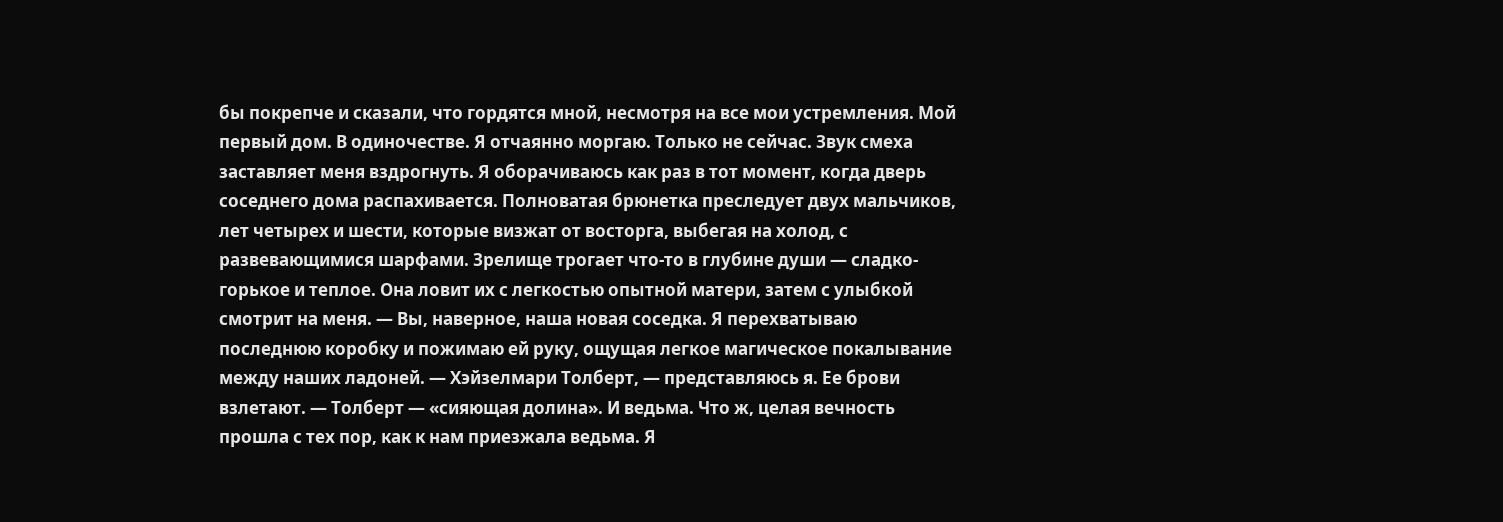бы покрепче и сказали, что гордятся мной, несмотря на все мои устремления. Мой первый дом. В одиночестве. Я отчаянно моргаю. Только не сейчас. Звук смеха заставляет меня вздрогнуть. Я оборачиваюсь как раз в тот момент, когда дверь соседнего дома распахивается. Полноватая брюнетка преследует двух мальчиков, лет четырех и шести, которые визжат от восторга, выбегая на холод, с развевающимися шарфами. Зрелище трогает что-то в глубине души — сладко-горькое и теплое. Она ловит их с легкостью опытной матери, затем с улыбкой смотрит на меня. — Вы, наверное, наша новая соседка. Я перехватываю последнюю коробку и пожимаю ей руку, ощущая легкое магическое покалывание между наших ладоней. — Хэйзелмари Толберт, — представляюсь я. Ее брови взлетают. — Толберт — «сияющая долина». И ведьма. Что ж, целая вечность прошла с тех пор, как к нам приезжала ведьма. Я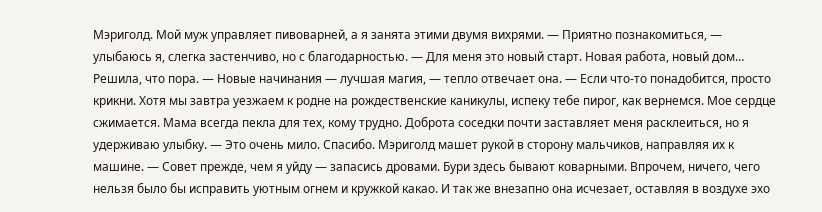Мэриголд. Мой муж управляет пивоварней, а я занята этими двумя вихрями. — Приятно познакомиться, — улыбаюсь я, слегка застенчиво, но с благодарностью. — Для меня это новый старт. Новая работа, новый дом… Решила, что пора. — Новые начинания — лучшая магия, — тепло отвечает она. — Если что-то понадобится, просто крикни. Хотя мы завтра уезжаем к родне на рождественские каникулы, испеку тебе пирог, как вернемся. Мое сердце сжимается. Мама всегда пекла для тех, кому трудно. Доброта соседки почти заставляет меня расклеиться, но я удерживаю улыбку. — Это очень мило. Спасибо. Мэриголд машет рукой в сторону мальчиков, направляя их к машине. — Совет прежде, чем я уйду — запасись дровами. Бури здесь бывают коварными. Впрочем, ничего, чего нельзя было бы исправить уютным огнем и кружкой какао. И так же внезапно она исчезает, оставляя в воздухе эхо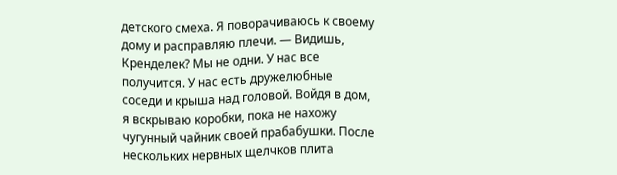детского смеха. Я поворачиваюсь к своему дому и расправляю плечи. — Видишь, Кренделек? Мы не одни. У нас все получится. У нас есть дружелюбные соседи и крыша над головой. Войдя в дом, я вскрываю коробки, пока не нахожу чугунный чайник своей прабабушки. После нескольких нервных щелчков плита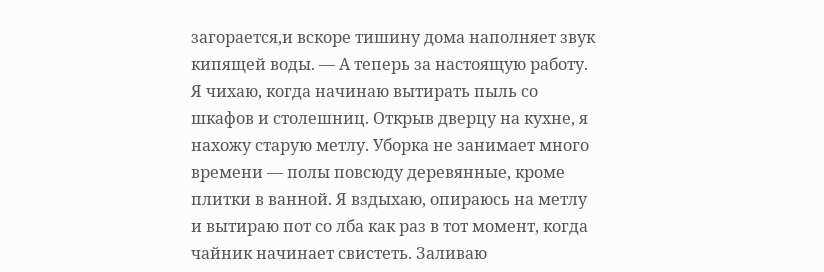загорается,и вскоре тишину дома наполняет звук кипящей воды. — А теперь за настоящую работу. Я чихаю, когда начинаю вытирать пыль со шкафов и столешниц. Открыв дверцу на кухне, я нахожу старую метлу. Уборка не занимает много времени — полы повсюду деревянные, кроме плитки в ванной. Я вздыхаю, опираюсь на метлу и вытираю пот со лба как раз в тот момент, когда чайник начинает свистеть. Заливаю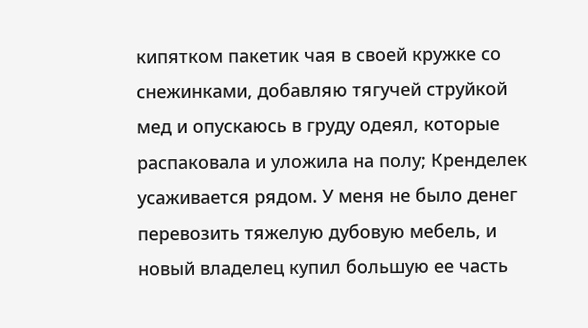кипятком пакетик чая в своей кружке со снежинками, добавляю тягучей струйкой мед и опускаюсь в груду одеял, которые распаковала и уложила на полу; Кренделек усаживается рядом. У меня не было денег перевозить тяжелую дубовую мебель, и новый владелец купил большую ее часть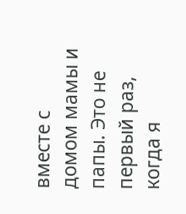вместе с домом мамы и папы. Это не первый раз, когда я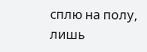сплю на полу, лишь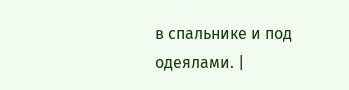в спальнике и под одеялами. |